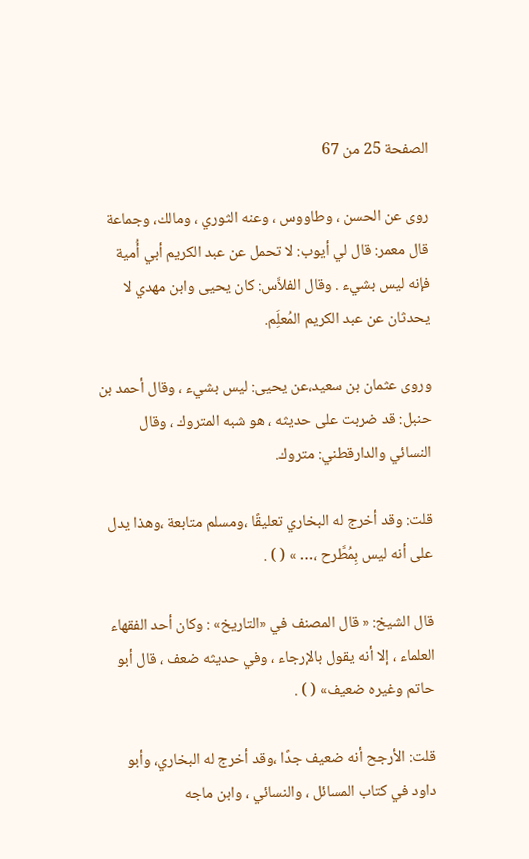الصفحة 25 من 67

روى عن الحسن ، وطاووس ، وعنه الثوري ، ومالك، وجماعة قال معمر: قال لي أيوب: لا تحمل عن عبد الكريم أبي أُمية فإنه ليس بشيء . وقال الفلاَّس: كان يحيى وابن مهدي لا يحدثان عن عبد الكريم المُعلَِم.

وروى عثمان بن سعيد،عن يحيى: ليس بشيء ، وقال أحمد بن حنبل: قد ضربت على حديثه ، هو شبه المتروك ، وقال النسائي والدارقطني: متروك.

قلت: وقد أخرج له البخاري تعليقًا ،ومسلم متابعة ،وهذا يدل على أنه ليس بِمُطَّرح ،… » ( ) .

قال الشيخ: « قال المصنف في «التاريخ» : وكان أحد الفقهاء العلماء ، إلا أنه يقول بالإرجاء ، وفي حديثه ضعف ، قال أبو حاتم وغيره ضعيف» ( ) .

قلت: الأرجح أنه ضعيف جدًا ،وقد أخرج له البخاري، وأبو داود في كتاب المسائل ، والنسائي ، وابن ماجه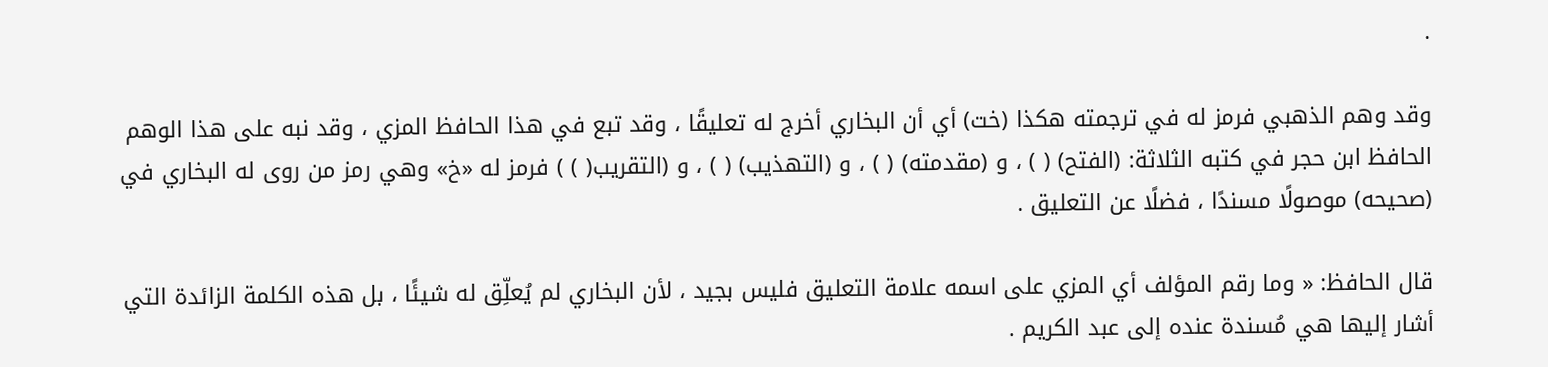.

وقد وهم الذهبي فرمز له في ترجمته هكذا (خت) أي أن البخاري أخرج له تعليقًا ، وقد تبع في هذا الحافظ المزي ، وقد نبه على هذا الوهم الحافظ ابن حجر في كتبه الثلاثة: (الفتح) ( ) ، و (مقدمته) ( ) ، و (التهذيب) ( ) ، و (التقريب( ) ) فرمز له «خ» وهي رمز من روى له البخاري في (صحيحه) موصولًا مسندًا ، فضلًا عن التعليق .

قال الحافظ: « وما رقم المؤلف أي المزي على اسمه علامة التعليق فليس بجيد ، لأن البخاري لم يُعلِّق له شيئًا ، بل هذه الكلمة الزائدة التي أشار إليها هي مُسندة عنده إلى عبد الكريم .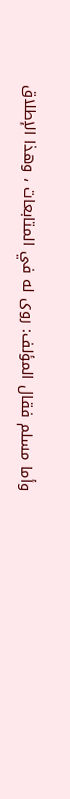وأما مسلم فقال المؤلف: روى له في المتابعات ، وهذا الإطلاق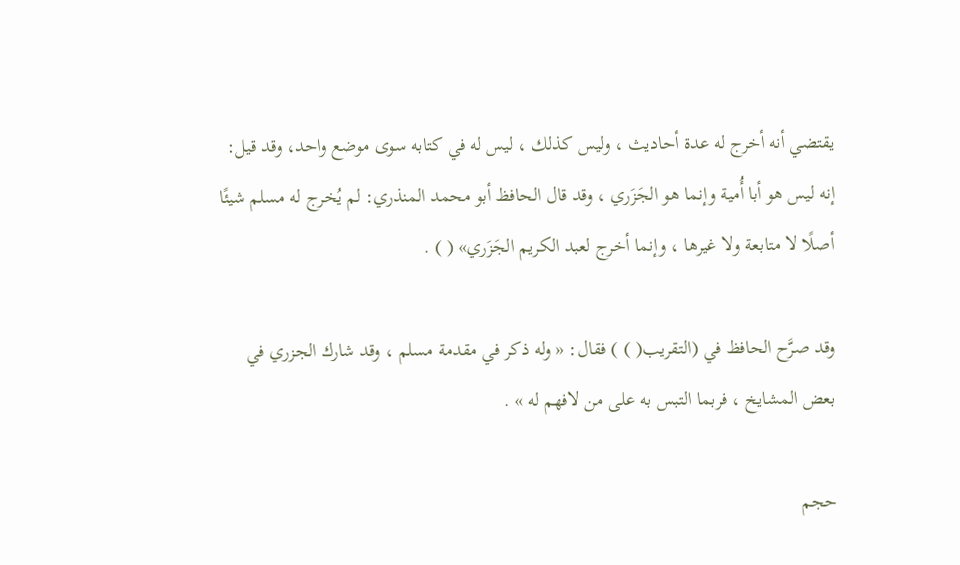يقتضي أنه أخرج له عدة أحاديث ، وليس كذلك ، ليس له في كتابه سوى موضع واحد، وقد قيل: إنه ليس هو أبا أُمية وإنما هو الجَزَري ، وقد قال الحافظ أبو محمد المنذري: لم يُخرج له مسلم شيئًا أصلًا لا متابعة ولا غيرها ، وإنما أخرج لعبد الكريم الجَزَري» ( ) .

وقد صرَّح الحافظ في (التقريب( ) ) فقال: « وله ذكر في مقدمة مسلم ، وقد شارك الجزري في بعض المشايخ ، فربما التبس به على من لافهم له » .

حجم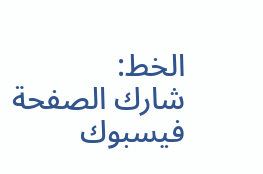الخط:
شارك الصفحة
فيسبوك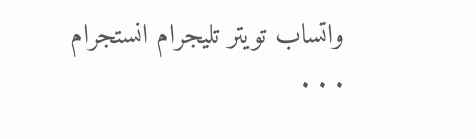واتساب تويتر تليجرام انستجرام
. . .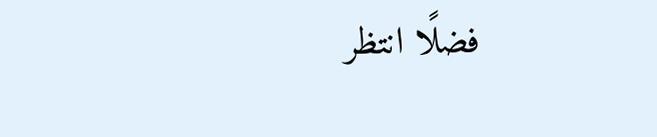فضلًا انتظر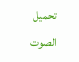تحميل الصوت